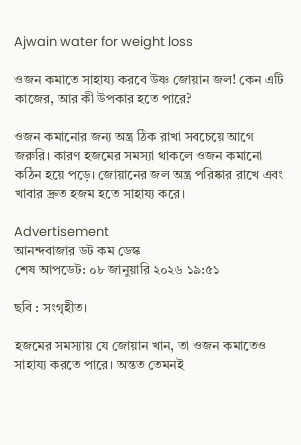Ajwain water for weight loss

ওজন কমাতে সাহায্য করবে উষ্ণ জোয়ান জল! কেন এটি কাজের, আর কী উপকার হতে পারে?

ওজন কমানোর জন্য অন্ত্র ঠিক রাখা সবচেয়ে আগে জরুরি। কারণ হজমের সমস্যা থাকলে ওজন কমানো কঠিন হয়ে পড়ে। জোয়ানের জল অন্ত্র পরিষ্কার রাখে এবং খাবার দ্রুত হজম হতে সাহায্য করে।

Advertisement
আনন্দবাজার ডট কম ডেস্ক
শেষ আপডেট: ০৮ জানুয়ারি ২০২৬ ১৯:৫১

ছবি : সংগৃহীত।

হজমের সমস্যায় যে জোয়ান খান, তা ওজন কমাতেও সাহায্য করতে পারে। অন্তত তেমনই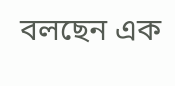বলছেন এক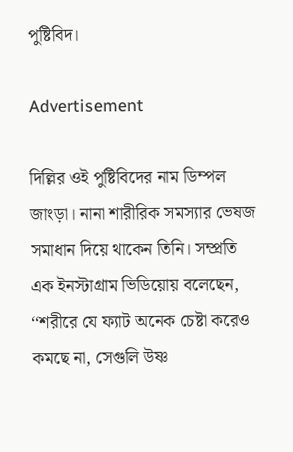পুষ্টিবিদ।

Advertisement

দিল্লির ওই পুষ্টিবিদের নাম ডিম্পল জাংড়া। নানা শারীরিক সমস্যার ভেষজ সমাধান দিয়ে থাকেন তিনি। সম্প্রতি এক ইনস্টাগ্রাম ভিডিয়োয় বলেছেন, ‘‘শরীরে যে ফ্যাট অনেক চেষ্টা করেও কমছে না, সেগুলি উষ্ণ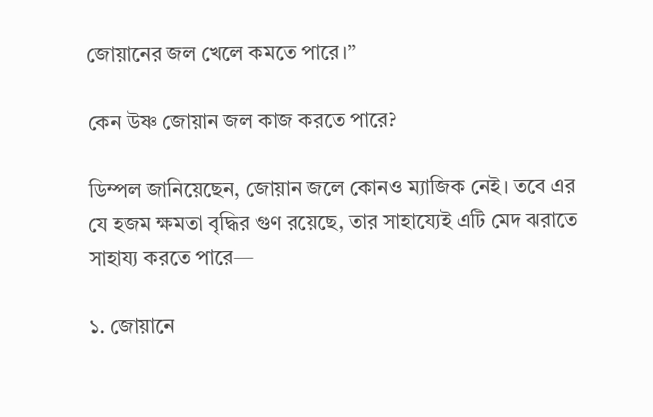জোয়ানের জল খেলে কমতে পারে।’’

কেন উষ্ণ জোয়ান জল কাজ করতে পারে?

ডিম্পল জানিয়েছেন, জোয়ান জলে কোনও ম্যাজিক নেই। তবে এর যে হজম ক্ষমতা বৃদ্ধির গুণ রয়েছে, তার সাহায্যেই এটি মেদ ঝরাতে সাহায্য করতে পারে—

১. জোয়ানে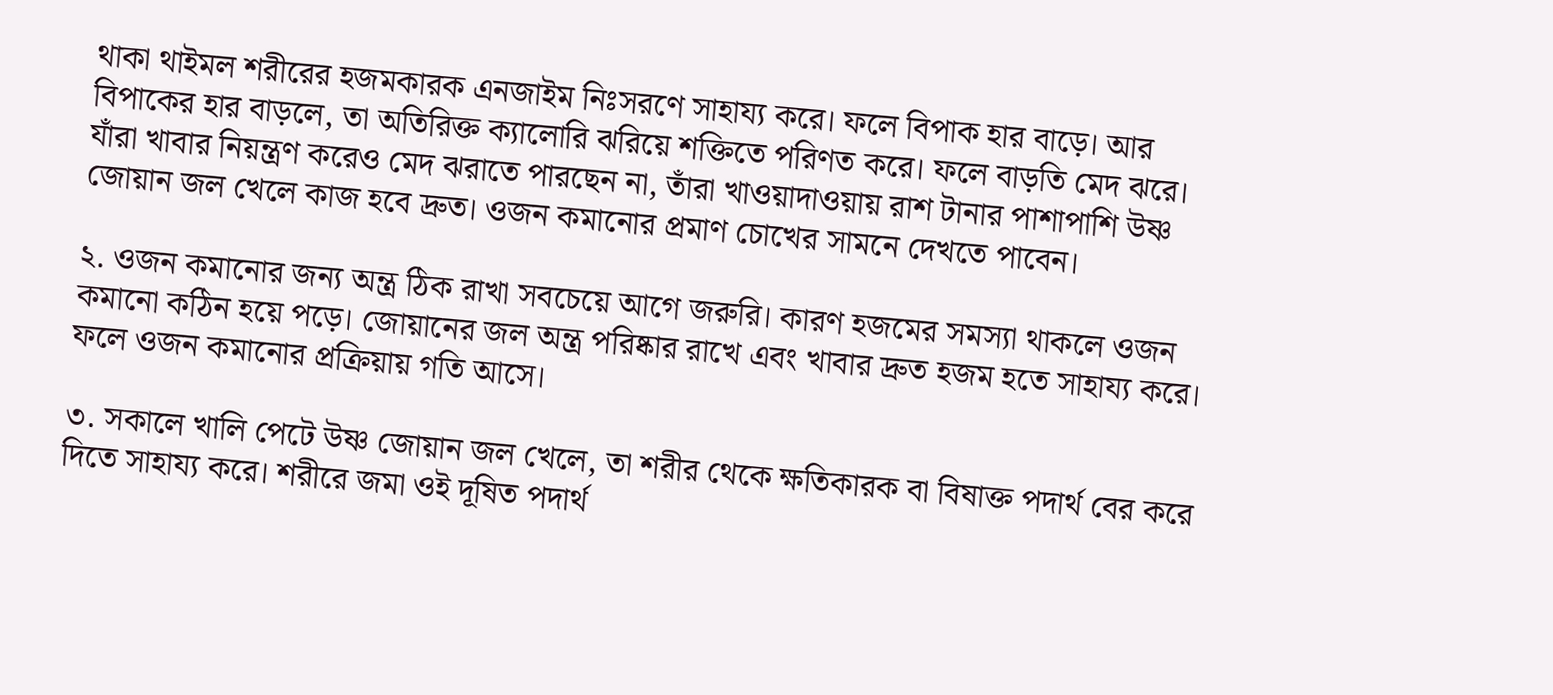থাকা থাইমল শরীরের হজমকারক এনজাইম নিঃসরণে সাহায্য করে। ফলে বিপাক হার বাড়ে। আর বিপাকের হার বাড়লে, তা অতিরিক্ত ক্যালোরি ঝরিয়ে শক্তিতে পরিণত করে। ফলে বাড়তি মেদ ঝরে। যাঁরা খাবার নিয়ন্ত্রণ করেও মেদ ঝরাতে পারছেন না, তাঁরা খাওয়াদাওয়ায় রাশ টানার পাশাপাশি উষ্ণ জোয়ান জল খেলে কাজ হবে দ্রুত। ওজন কমানোর প্রমাণ চোখের সামনে দেখতে পাবেন।

২. ওজন কমানোর জন্য অন্ত্র ঠিক রাখা সবচেয়ে আগে জরুরি। কারণ হজমের সমস্যা থাকলে ওজন কমানো কঠিন হয়ে পড়ে। জোয়ানের জল অন্ত্র পরিষ্কার রাখে এবং খাবার দ্রুত হজম হতে সাহায্য করে। ফলে ওজন কমানোর প্রক্রিয়ায় গতি আসে।

৩. সকালে খালি পেটে উষ্ণ জোয়ান জল খেলে, তা শরীর থেকে ক্ষতিকারক বা বিষাক্ত পদার্থ বের করে দিতে সাহায্য করে। শরীরে জমা ওই দূষিত পদার্থ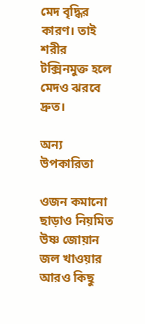মেদ বৃদ্ধির কারণ। তাই শরীর টক্সিনমুক্ত হলে মেদও ঝরবে দ্রুত।

অন্য উপকারিতা

ওজন কমানো ছাড়াও নিয়মিত উষ্ণ জোয়ান জল খাওয়ার আরও কিছু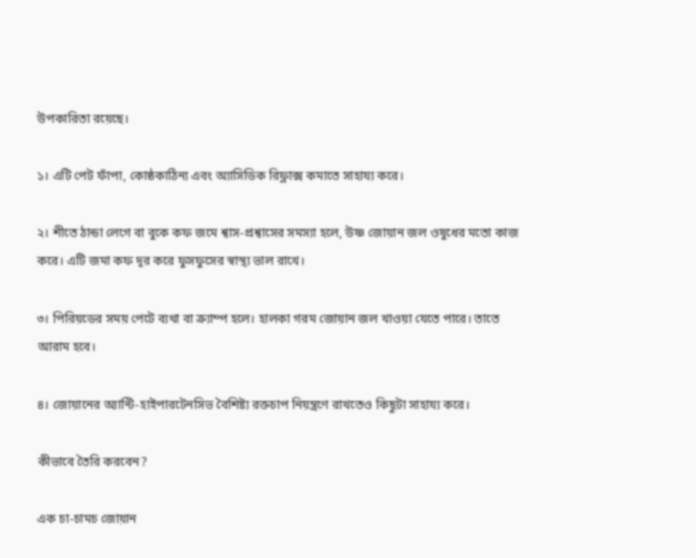উপকারিতা রয়েছে।

১। এটি পেট ফাঁপা, কোষ্ঠকাঠিন্য এবং অ্যাসিডিক রিফ্লাক্স কমাতে সাহায্য করে।

২। শীতে ঠান্ডা লেগে বা বুকে কফ জমে শ্বাস-প্রশ্বাসের সমস্যা হলে, উষ্ণ জোয়ান জল ওষুধের মতো কাজ করে। এটি জমা কফ দূর করে ফুসফুসের স্বাস্থ্য ভাল রাখে।

৩। পিরিয়ডের সময় পেটে ব্যথা বা ক্র্যাম্প হলে। হালকা গরম জোয়ান জল খাওয়া যেতে পারে। তাতে আরাম হবে।

৪। জোয়ানের অ্যান্টি-হাইপারটেনসিভ বৈশিষ্ট্য রক্তচাপ নিয়ন্ত্রণে রাখতেও কিছুটা সাহায্য করে।

কীভাবে তৈরি করবেন?

এক চা-চামচ জোয়ান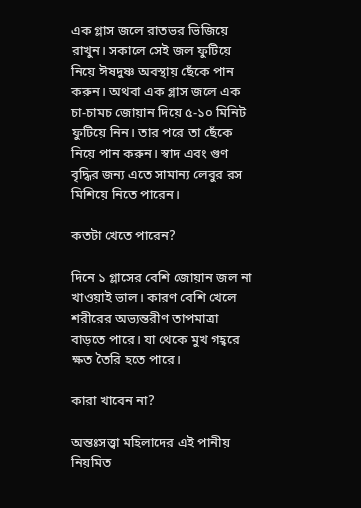এক গ্লাস জলে রাতভর ভিজিয়ে রাখুন। সকালে সেই জল ফুটিয়ে নিয়ে ঈষদুষ্ণ অবস্থায় ছেঁকে পান করুন। অথবা এক গ্লাস জলে এক চা-চামচ জোয়ান দিয়ে ৫-১০ মিনিট ফুটিয়ে নিন। তার পরে তা ছেঁকে নিয়ে পান করুন। স্বাদ এবং গুণ বৃদ্ধির জন্য এতে সামান্য লেবুর রস মিশিয়ে নিতে পারেন।

কতটা খেতে পারেন?

দিনে ১ গ্লাসের বেশি জোয়ান জল না খাওয়াই ভাল। কারণ বেশি খেলে শরীরের অভ্যন্তরীণ তাপমাত্রা বাড়তে পারে। যা থেকে মুখ গহ্বরে ক্ষত তৈরি হতে পারে।

কারা খাবেন না?

অন্তঃসত্ত্বা মহিলাদের এই পানীয় নিয়মিত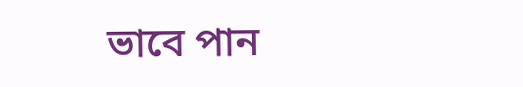ভাবে পান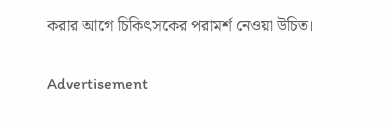করার আগে চিকিৎসকের পরামর্শ নেওয়া উচিত।

Advertisement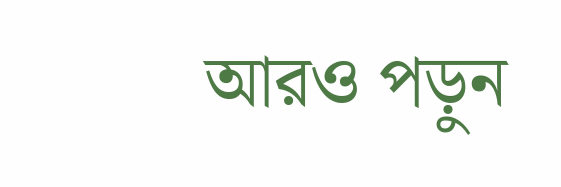আরও পড়ুন